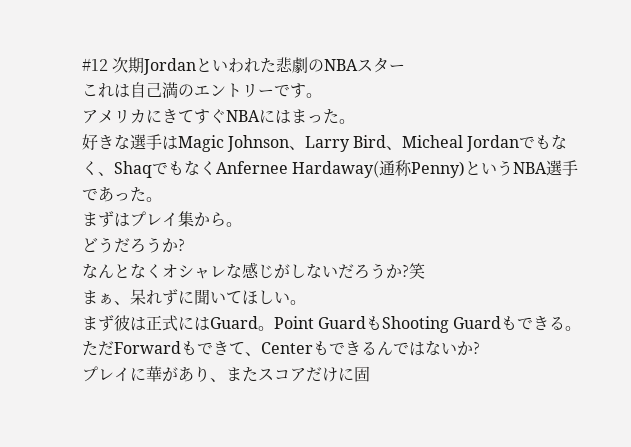#12 次期Jordanといわれた悲劇のNBAスター
これは自己満のエントリーです。
アメリカにきてすぐNBAにはまった。
好きな選手はMagic Johnson、Larry Bird、Micheal Jordanでもなく、ShaqでもなくAnfernee Hardaway(通称Penny)というNBA選手であった。
まずはプレイ集から。
どうだろうか?
なんとなくオシャレな感じがしないだろうか?笑
まぁ、呆れずに聞いてほしい。
まず彼は正式にはGuard。Point GuardもShooting Guardもできる。ただForwardもできて、Centerもできるんではないか?
プレイに華があり、またスコアだけに固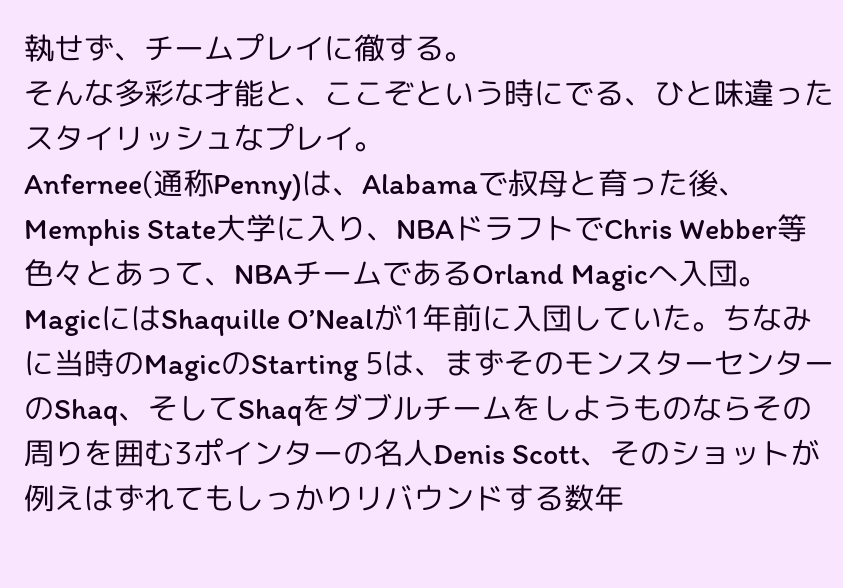執せず、チームプレイに徹する。
そんな多彩な才能と、ここぞという時にでる、ひと味違ったスタイリッシュなプレイ。
Anfernee(通称Penny)は、Alabamaで叔母と育った後、Memphis State大学に入り、NBAドラフトでChris Webber等色々とあって、NBAチームであるOrland Magicへ入団。
MagicにはShaquille O’Nealが1年前に入団していた。ちなみに当時のMagicのStarting 5は、まずそのモンスターセンターのShaq、そしてShaqをダブルチームをしようものならその周りを囲む3ポインターの名人Denis Scott、そのショットが例えはずれてもしっかりリバウンドする数年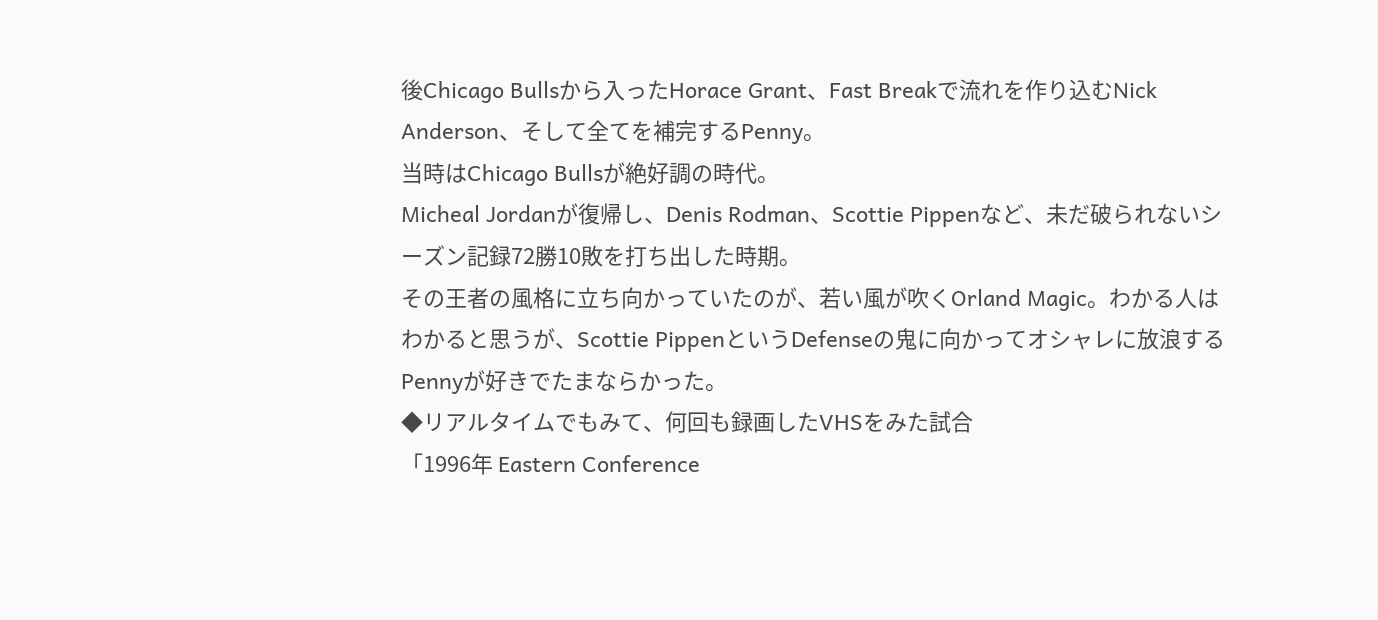後Chicago Bullsから入ったHorace Grant、Fast Breakで流れを作り込むNick Anderson、そして全てを補完するPenny。
当時はChicago Bullsが絶好調の時代。
Micheal Jordanが復帰し、Denis Rodman、Scottie Pippenなど、未だ破られないシーズン記録72勝10敗を打ち出した時期。
その王者の風格に立ち向かっていたのが、若い風が吹くOrland Magic。わかる人はわかると思うが、Scottie PippenというDefenseの鬼に向かってオシャレに放浪するPennyが好きでたまならかった。
◆リアルタイムでもみて、何回も録画したVHSをみた試合
「1996年 Eastern Conference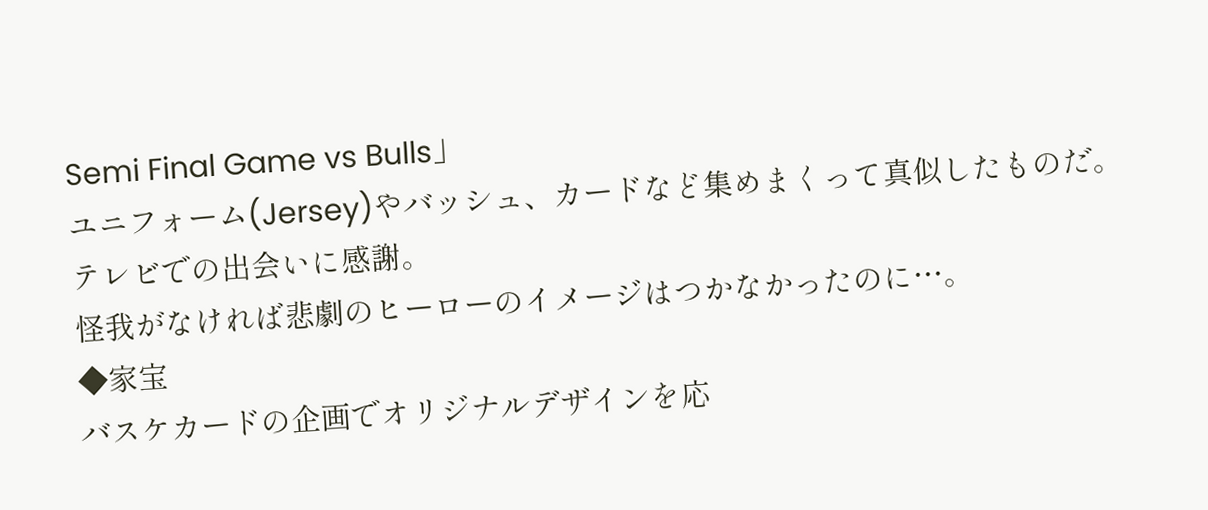Semi Final Game vs Bulls」
ユニフォーム(Jersey)やバッシュ、カードなど集めまくって真似したものだ。
テレビでの出会いに感謝。
怪我がなければ悲劇のヒーローのイメージはつかなかったのに…。
◆家宝
バスケカードの企画でオリジナルデザインを応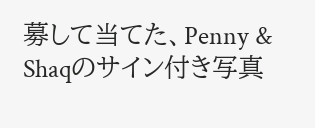募して当てた、Penny & Shaqのサイン付き写真